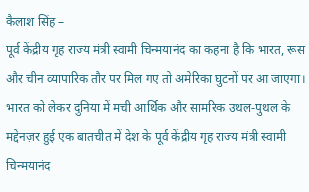कैलाश सिंह –
पूर्व केंद्रीय गृह राज्य मंत्री स्वामी चिन्मयानंद का कहना है कि भारत, रूस और चीन व्यापारिक तौर पर मिल गए तो अमेरिका घुटनों पर आ जाएगा। भारत को लेकर दुनिया में मची आर्थिक और सामरिक उथल-पुथल के मद्देनज़र हुई एक बातचीत में देश के पूर्व केंद्रीय गृह राज्य मंत्री स्वामी चिन्मयानंद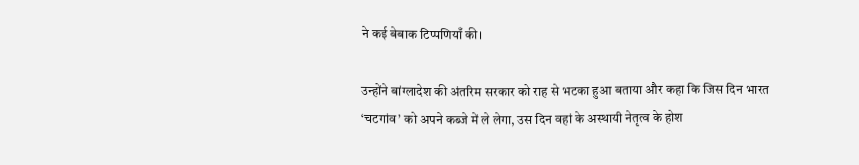ने कई बेबाक टिप्पणियाँ की।

उन्होंने बांग्लादेश की अंतरिम सरकार को राह से भटका हुआ बताया और कहा कि जिस दिन भारत ‘चटगांव’ को अपने कब्जे में ले लेगा, उस दिन वहां के अस्थायी नेतृत्व के होश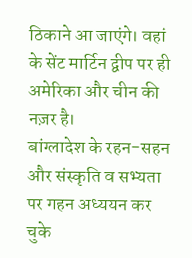ठिकाने आ जाएंगे। वहां के सेंट मार्टिन द्वीप पर ही अमेरिका और चीन की नज़र है।
बांग्लादेश के रहन-सहन और संस्कृति व सभ्यता पर गहन अध्ययन कर चुके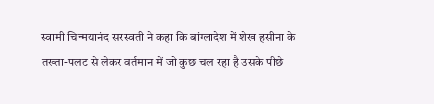स्वामी चिन्मयानंद सरस्वती ने कहा कि बांग्लादेश में शेख हसीना के तख्ता-पलट से लेकर वर्तमान में जो कुछ चल रहा है उसके पीछे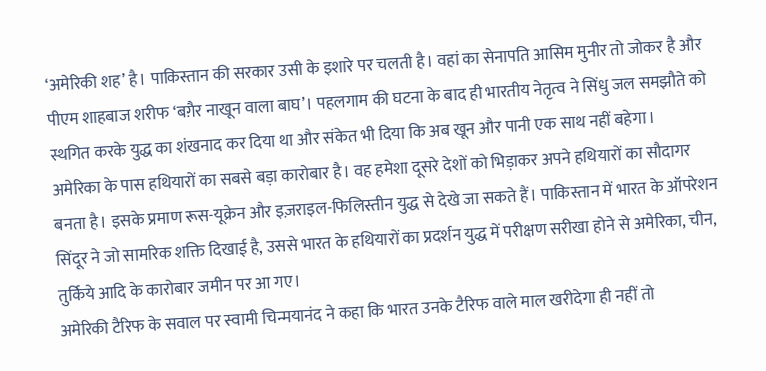‘अमेरिकी शह’ है। पाकिस्तान की सरकार उसी के इशारे पर चलती है। वहां का सेनापति आसिम मुनीर तो जोकर है और पीएम शाहबाज शरीफ ‘बग़ैर नाखून वाला बाघ’। पहलगाम की घटना के बाद ही भारतीय नेतृत्व ने सिंधु जल समझौते को स्थगित करके युद्ध का शंखनाद कर दिया था और संकेत भी दिया कि अब खून और पानी एक साथ नहीं बहेगा।
अमेरिका के पास हथियारों का सबसे बड़ा कारोबार है। वह हमेशा दूसरे देशों को भिड़ाकर अपने हथियारों का सौदागर बनता है। इसके प्रमाण रूस-यूक्रेन और इज़राइल-फिलिस्तीन युद्ध से देखे जा सकते हैं। पाकिस्तान में भारत के ऑपरेशन सिंदूर ने जो सामरिक शक्ति दिखाई है, उससे भारत के हथियारों का प्रदर्शन युद्ध में परीक्षण सरीखा होने से अमेरिका, चीन, तुर्किये आदि के कारोबार जमीन पर आ गए।
अमेरिकी टैरिफ के सवाल पर स्वामी चिन्मयानंद ने कहा कि भारत उनके टैरिफ वाले माल खरीदेगा ही नहीं तो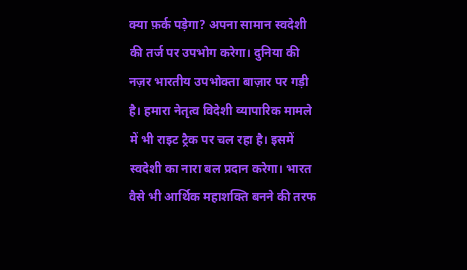क्या फ़र्क पड़ेगा? अपना सामान स्वदेशी की तर्ज पर उपभोग करेगा। दुनिया की नज़र भारतीय उपभोक्ता बाज़ार पर गड़ी है। हमारा नेतृत्व विदेशी व्यापारिक मामले में भी राइट ट्रैक पर चल रहा है। इसमें स्वदेशी का नारा बल प्रदान करेगा। भारत वैसे भी आर्थिक महाशक्ति बनने की तरफ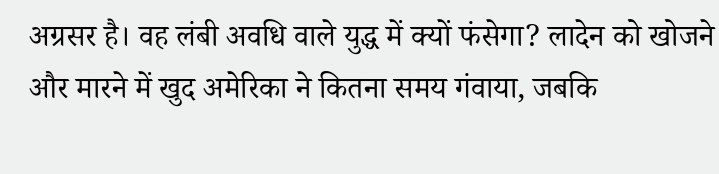अग्रसर है। वह लंबी अवधि वाले युद्ध में क्यों फंसेगा? लादेन को खोजने और मारने में खुद अमेरिका ने कितना समय गंवाया, जबकि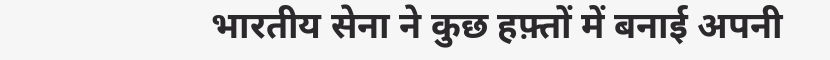भारतीय सेना ने कुछ हफ़्तों में बनाई अपनी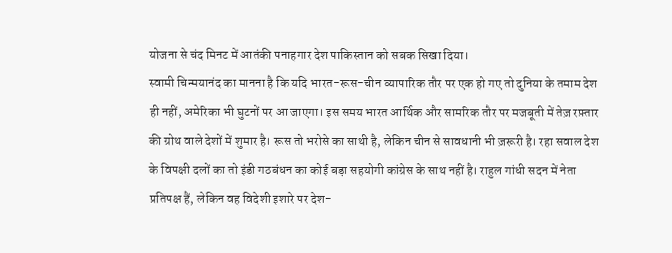योजना से चंद मिनट में आतंकी पनाहगार देश पाकिस्तान को सबक सिखा दिया।
स्वामी चिन्मयानंद का मानना है कि यदि भारत-रूस-चीन व्यापारिक तौर पर एक हो गए तो दुनिया के तमाम देश ही नहीं, अमेरिका भी घुटनों पर आ जाएगा। इस समय भारत आर्थिक और सामरिक तौर पर मजबूती में तेज़ रफ़्तार की ग्रोथ वाले देशों में शुमार है। रूस तो भरोसे का साथी है, लेकिन चीन से सावधानी भी ज़रूरी है। रहा सवाल देश के विपक्षी दलों का तो इंडी गठबंधन का कोई बड़ा सहयोगी कांग्रेस के साथ नहीं है। राहुल गांधी सदन में नेता प्रतिपक्ष हैं, लेकिन वह विदेशी इशारे पर देश-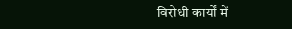विरोधी कार्यों में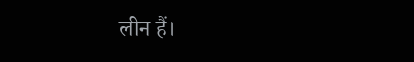लीन हैं।